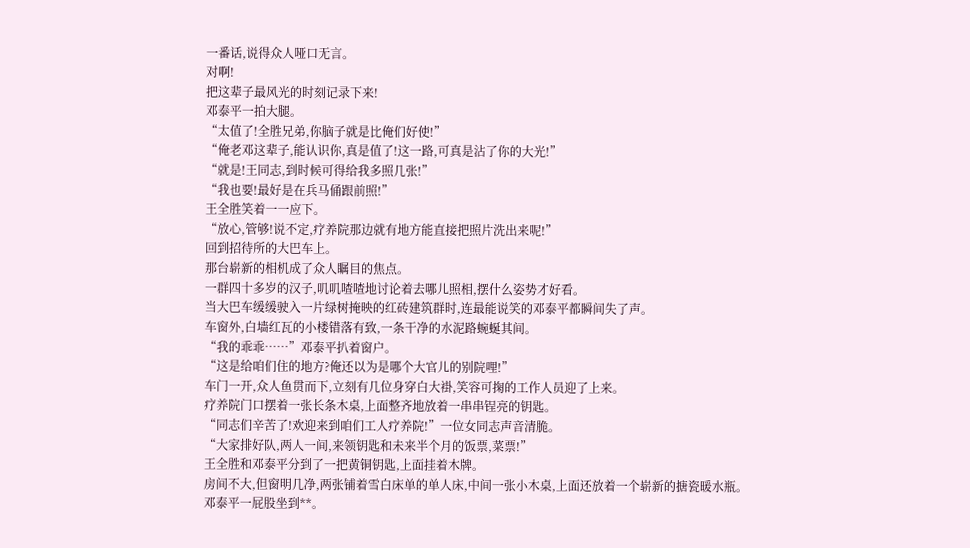一番话,说得众人哑口无言。
对啊!
把这辈子最风光的时刻记录下来!
邓泰平一拍大腿。
“太值了!全胜兄弟,你脑子就是比俺们好使!”
“俺老邓这辈子,能认识你,真是值了!这一路,可真是沾了你的大光!”
“就是!王同志,到时候可得给我多照几张!”
“我也要!最好是在兵马俑跟前照!”
王全胜笑着一一应下。
“放心,管够!说不定,疗养院那边就有地方能直接把照片洗出来呢!”
回到招待所的大巴车上。
那台崭新的相机成了众人瞩目的焦点。
一群四十多岁的汉子,叽叽喳喳地讨论着去哪儿照相,摆什么姿势才好看。
当大巴车缓缓驶入一片绿树掩映的红砖建筑群时,连最能说笑的邓泰平都瞬间失了声。
车窗外,白墙红瓦的小楼错落有致,一条干净的水泥路蜿蜒其间。
“我的乖乖……”邓泰平扒着窗户。
“这是给咱们住的地方?俺还以为是哪个大官儿的别院哩!”
车门一开,众人鱼贯而下,立刻有几位身穿白大褂,笑容可掬的工作人员迎了上来。
疗养院门口摆着一张长条木桌,上面整齐地放着一串串锃亮的钥匙。
“同志们辛苦了!欢迎来到咱们工人疗养院!”一位女同志声音清脆。
“大家排好队,两人一间,来领钥匙和未来半个月的饭票,菜票!”
王全胜和邓泰平分到了一把黄铜钥匙,上面挂着木牌。
房间不大,但窗明几净,两张铺着雪白床单的单人床,中间一张小木桌,上面还放着一个崭新的搪瓷暖水瓶。
邓泰平一屁股坐到**。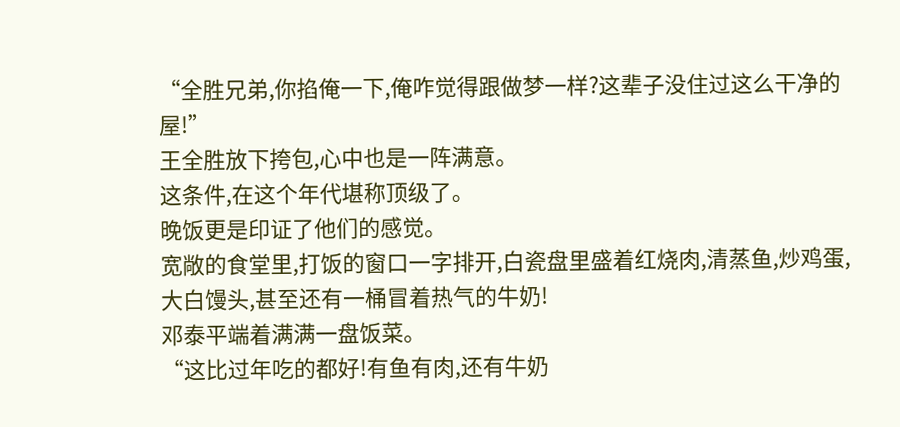“全胜兄弟,你掐俺一下,俺咋觉得跟做梦一样?这辈子没住过这么干净的屋!”
王全胜放下挎包,心中也是一阵满意。
这条件,在这个年代堪称顶级了。
晚饭更是印证了他们的感觉。
宽敞的食堂里,打饭的窗口一字排开,白瓷盘里盛着红烧肉,清蒸鱼,炒鸡蛋,大白馒头,甚至还有一桶冒着热气的牛奶!
邓泰平端着满满一盘饭菜。
“这比过年吃的都好!有鱼有肉,还有牛奶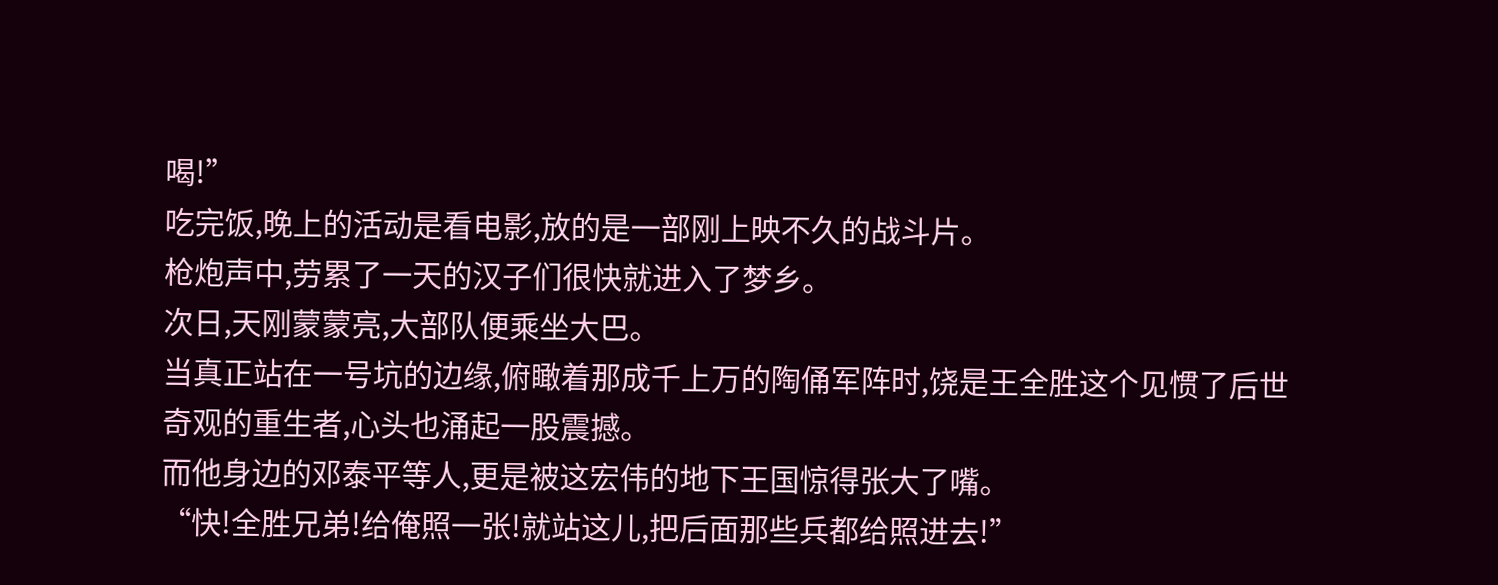喝!”
吃完饭,晚上的活动是看电影,放的是一部刚上映不久的战斗片。
枪炮声中,劳累了一天的汉子们很快就进入了梦乡。
次日,天刚蒙蒙亮,大部队便乘坐大巴。
当真正站在一号坑的边缘,俯瞰着那成千上万的陶俑军阵时,饶是王全胜这个见惯了后世奇观的重生者,心头也涌起一股震撼。
而他身边的邓泰平等人,更是被这宏伟的地下王国惊得张大了嘴。
“快!全胜兄弟!给俺照一张!就站这儿,把后面那些兵都给照进去!”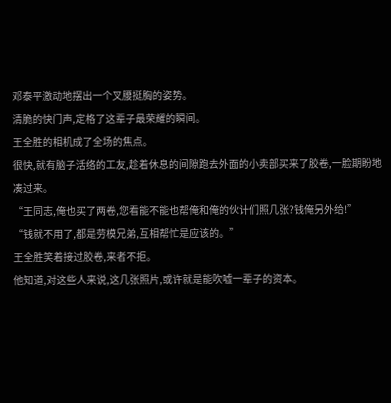邓泰平激动地摆出一个叉腰挺胸的姿势。
清脆的快门声,定格了这辈子最荣耀的瞬间。
王全胜的相机成了全场的焦点。
很快,就有脑子活络的工友,趁着休息的间隙跑去外面的小卖部买来了胶卷,一脸期盼地凑过来。
“王同志,俺也买了两卷,您看能不能也帮俺和俺的伙计们照几张?钱俺另外给!”
“钱就不用了,都是劳模兄弟,互相帮忙是应该的。”
王全胜笑着接过胶卷,来者不拒。
他知道,对这些人来说,这几张照片,或许就是能吹嘘一辈子的资本。